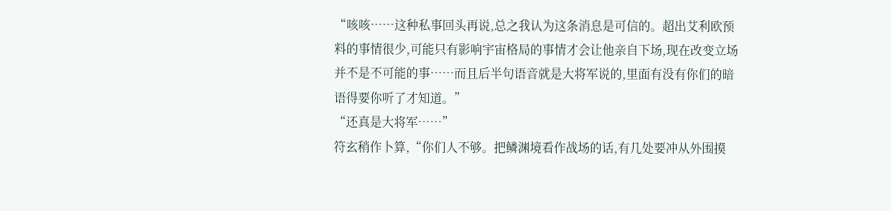“咳咳……这种私事回头再说,总之我认为这条消息是可信的。超出艾利欧预料的事情很少,可能只有影响宇宙格局的事情才会让他亲自下场,现在改变立场并不是不可能的事……而且后半句语音就是大将军说的,里面有没有你们的暗语得要你听了才知道。”
“还真是大将军……”
符玄稍作卜算,“你们人不够。把鳞渊境看作战场的话,有几处要冲从外围摸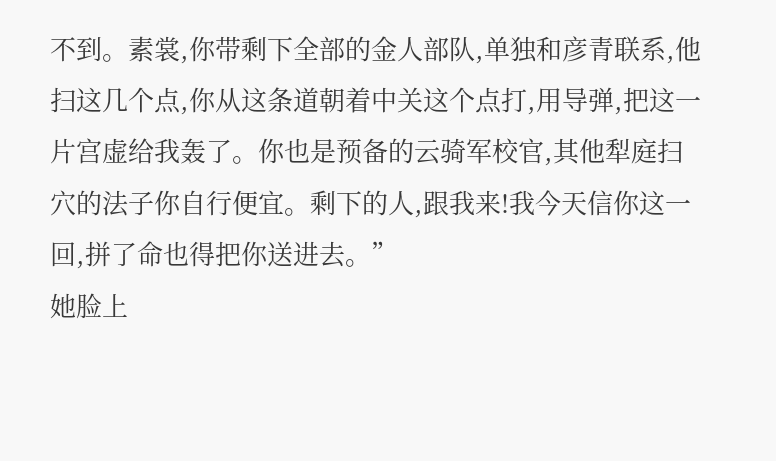不到。素裳,你带剩下全部的金人部队,单独和彦青联系,他扫这几个点,你从这条道朝着中关这个点打,用导弹,把这一片宫虚给我轰了。你也是预备的云骑军校官,其他犁庭扫穴的法子你自行便宜。剩下的人,跟我来!我今天信你这一回,拼了命也得把你送进去。”
她脸上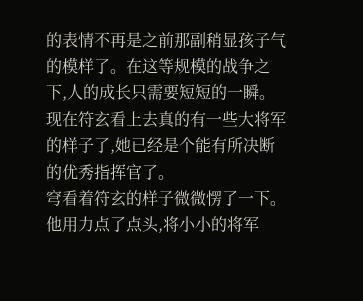的表情不再是之前那副稍显孩子气的模样了。在这等规模的战争之下,人的成长只需要短短的一瞬。现在符玄看上去真的有一些大将军的样子了,她已经是个能有所决断的优秀指挥官了。
穹看着符玄的样子微微愣了一下。他用力点了点头,将小小的将军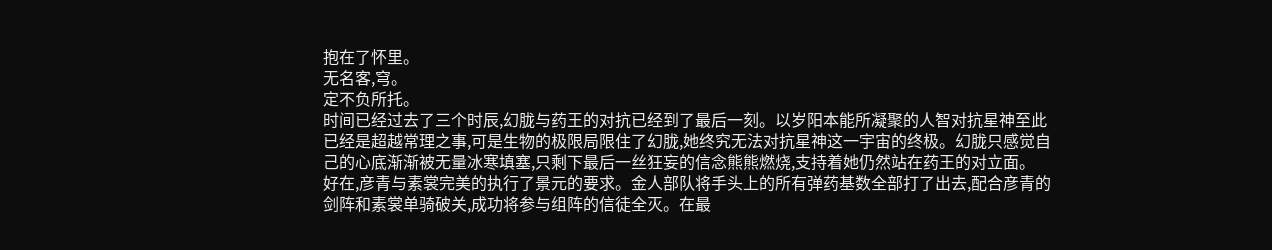抱在了怀里。
无名客,穹。
定不负所托。
时间已经过去了三个时辰,幻胧与药王的对抗已经到了最后一刻。以岁阳本能所凝聚的人智对抗星神至此已经是超越常理之事,可是生物的极限局限住了幻胧,她终究无法对抗星神这一宇宙的终极。幻胧只感觉自己的心底渐渐被无量冰寒填塞,只剩下最后一丝狂妄的信念熊熊燃烧,支持着她仍然站在药王的对立面。
好在,彦青与素裳完美的执行了景元的要求。金人部队将手头上的所有弹药基数全部打了出去,配合彦青的剑阵和素裳单骑破关,成功将参与组阵的信徒全灭。在最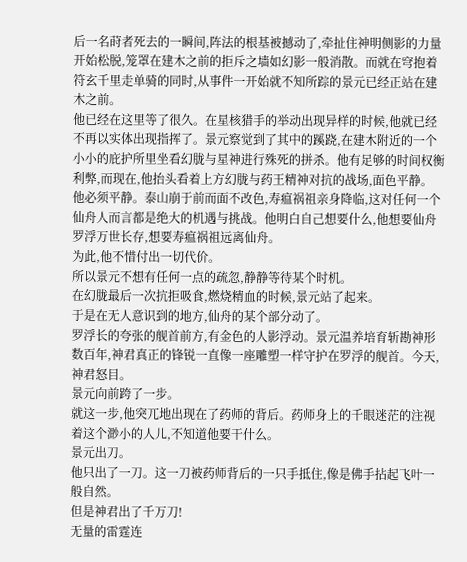后一名莳者死去的一瞬间,阵法的根基被撼动了,牵扯住神明侧影的力量开始松脱,笼罩在建木之前的拒斥之墙如幻影一般消散。而就在穹抱着符玄千里走单骑的同时,从事件一开始就不知所踪的景元已经正站在建木之前。
他已经在这里等了很久。在星核猎手的举动出现异样的时候,他就已经不再以实体出现指挥了。景元察觉到了其中的蹊跷,在建木附近的一个小小的庇护所里坐看幻胧与星神进行殊死的拼杀。他有足够的时间权衡利弊,而现在,他抬头看着上方幻胧与药王精神对抗的战场,面色平静。
他必须平静。泰山崩于前而面不改色,寿瘟祸祖亲身降临,这对任何一个仙舟人而言都是绝大的机遇与挑战。他明白自己想要什么,他想要仙舟罗浮万世长存,想要寿瘟祸祖远离仙舟。
为此,他不惜付出一切代价。
所以景元不想有任何一点的疏忽,静静等待某个时机。
在幻胧最后一次抗拒吸食,燃烧精血的时候,景元站了起来。
于是在无人意识到的地方,仙舟的某个部分动了。
罗浮长的夸张的舰首前方,有金色的人影浮动。景元温养培育斩勘神形数百年,神君真正的锋锐一直像一座雕塑一样守护在罗浮的舰首。今天,神君怒目。
景元向前跨了一步。
就这一步,他突兀地出现在了药师的背后。药师身上的千眼迷茫的注视着这个渺小的人儿,不知道他要干什么。
景元出刀。
他只出了一刀。这一刀被药师背后的一只手抵住,像是佛手拈起飞叶一般自然。
但是神君出了千万刀!
无量的雷霆连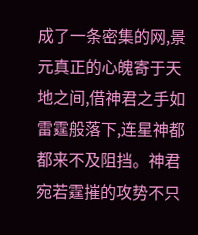成了一条密集的网,景元真正的心魄寄于天地之间,借神君之手如雷霆般落下,连星神都都来不及阻挡。神君宛若霆摧的攻势不只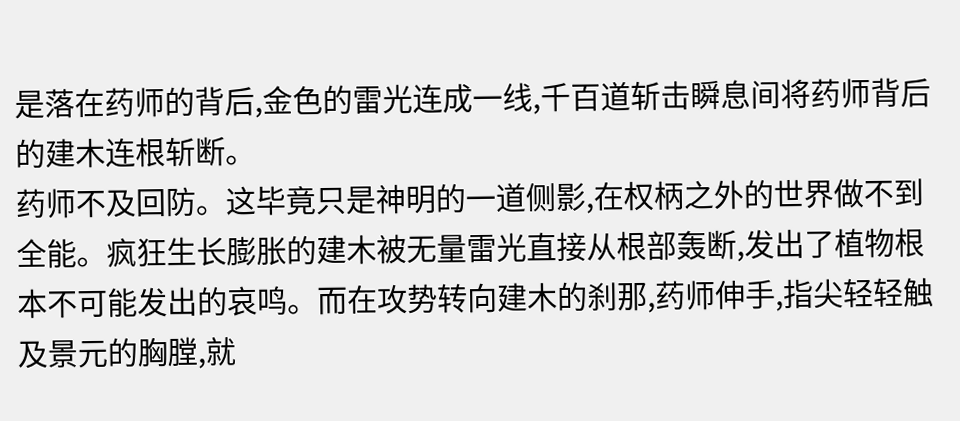是落在药师的背后,金色的雷光连成一线,千百道斩击瞬息间将药师背后的建木连根斩断。
药师不及回防。这毕竟只是神明的一道侧影,在权柄之外的世界做不到全能。疯狂生长膨胀的建木被无量雷光直接从根部轰断,发出了植物根本不可能发出的哀鸣。而在攻势转向建木的刹那,药师伸手,指尖轻轻触及景元的胸膛,就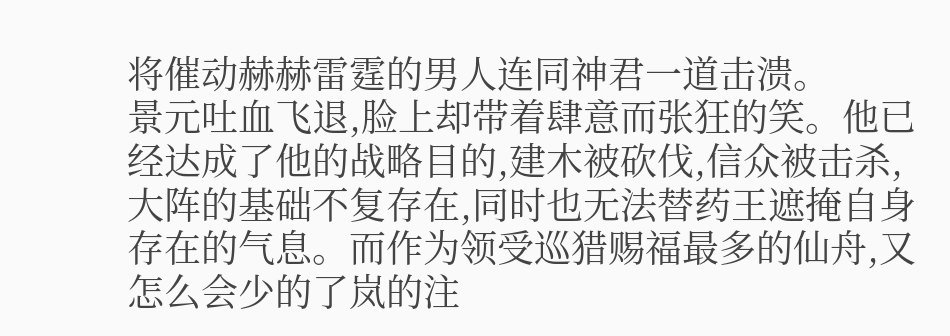将催动赫赫雷霆的男人连同神君一道击溃。
景元吐血飞退,脸上却带着肆意而张狂的笑。他已经达成了他的战略目的,建木被砍伐,信众被击杀,大阵的基础不复存在,同时也无法替药王遮掩自身存在的气息。而作为领受巡猎赐福最多的仙舟,又怎么会少的了岚的注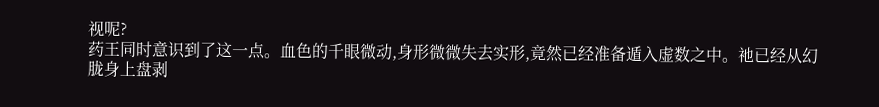视呢?
药王同时意识到了这一点。血色的千眼微动,身形微微失去实形,竟然已经准备遁入虚数之中。祂已经从幻胧身上盘剥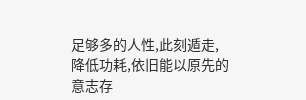足够多的人性,此刻遁走,降低功耗,依旧能以原先的意志存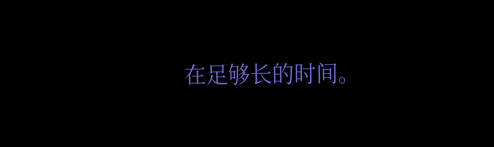在足够长的时间。